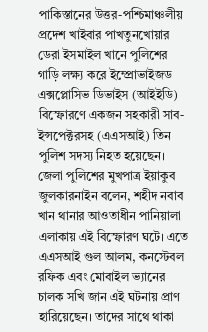পাকিস্তানের উত্তর-পশ্চিমাঞ্চলীয় প্রদেশ খাইবার পাখতুনখোয়ার ডেরা ইসমাইল খানে পুলিশের গাড়ি লক্ষ্য করে ইম্প্রোভাইজড এক্সপ্লোসিভ ডিভাইস (আইইডি) বিস্ফোরণে একজন সহকারী সাব-ইন্সপেক্টরসহ (এএসআই) তিন পুলিশ সদস্য নিহত হয়েছেন।
জেলা পুলিশের মুখপাত্র ইয়াকুব জুলকারনাইন বলেন, শহীদ নবাব খান থানার আওতাধীন পানিয়ালা এলাকায় এই বিস্ফোরণ ঘটে। এতে এএসআই গুল আলম, কনস্টেবল রফিক এবং মোবাইল ভ্যানের চালক সখি জান এই ঘটনায় প্রাণ হারিয়েছেন। তাদের সাথে থাকা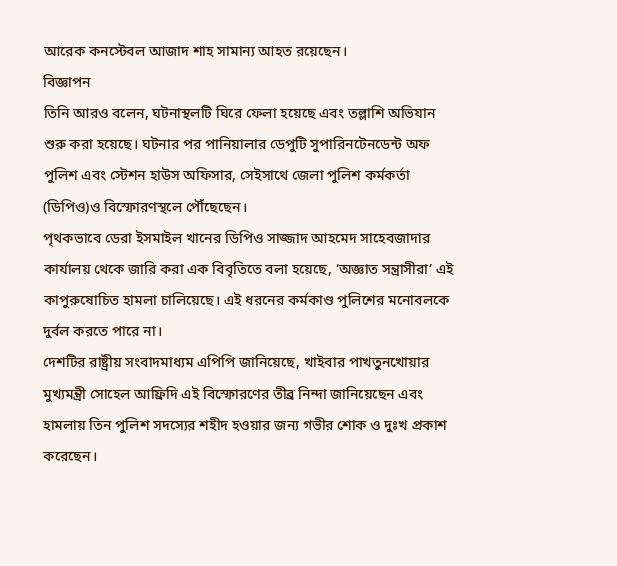আরেক কনস্টেবল আজাদ শাহ সামান্য আহত রয়েছেন।
বিজ্ঞাপন
তিনি আরও বলেন, ঘটনাস্থলটি ঘিরে ফেলা হয়েছে এবং তল্লাশি অভিযান শুরু করা হয়েছে। ঘটনার পর পানিয়ালার ডেপুটি সুপারিনটেনডেন্ট অফ পুলিশ এবং স্টেশন হাউস অফিসার, সেইসাথে জেলা পুলিশ কর্মকর্তা (ডিপিও)ও বিস্ফোরণস্থলে পৌঁছেছেন।
পৃথকভাবে ডেরা ইসমাইল খানের ডিপিও সাজ্জাদ আহমেদ সাহেবজাদার কার্যালয় থেকে জারি করা এক বিবৃতিতে বলা হয়েছে, ‘অজ্ঞাত সন্ত্রাসীরা’ এই কাপুরুষোচিত হামলা চালিয়েছে। এই ধরনের কর্মকাণ্ড পুলিশের মনোবলকে দুর্বল করতে পারে না।
দেশটির রাষ্ট্রীয় সংবাদমাধ্যম এপিপি জানিয়েছে, খাইবার পাখতুনখোয়ার মুখ্যমন্ত্রী সোহেল আফ্রিদি এই বিস্ফোরণের তীব্র নিন্দা জানিয়েছেন এবং হামলায় তিন পুলিশ সদস্যের শহীদ হওয়ার জন্য গভীর শোক ও দুঃখ প্রকাশ করেছেন।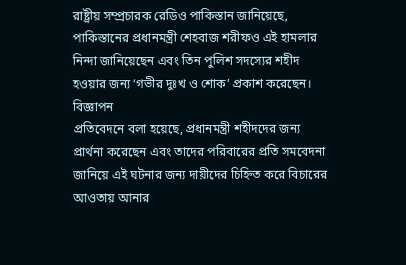রাষ্ট্রীয় সম্প্রচারক রেডিও পাকিস্তান জানিয়েছে, পাকিস্তানের প্রধানমন্ত্রী শেহবাজ শরীফও এই হামলার নিন্দা জানিয়েছেন এবং তিন পুলিশ সদস্যের শহীদ হওয়ার জন্য ‘গভীর দুঃখ ও শোক’ প্রকাশ করেছেন।
বিজ্ঞাপন
প্রতিবেদনে বলা হয়েছে, প্রধানমন্ত্রী শহীদদের জন্য প্রার্থনা করেছেন এবং তাদের পরিবারের প্রতি সমবেদনা জানিয়ে এই ঘটনার জন্য দায়ীদের চিহ্নিত করে বিচারের আওতায় আনার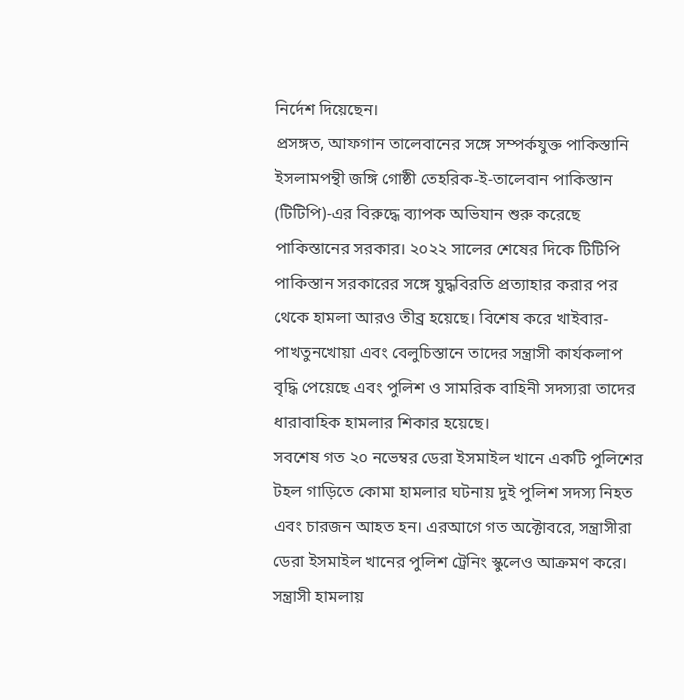নির্দেশ দিয়েছেন।
প্রসঙ্গত, আফগান তালেবানের সঙ্গে সম্পর্কযুক্ত পাকিস্তানি ইসলামপন্থী জঙ্গি গোষ্ঠী তেহরিক-ই-তালেবান পাকিস্তান (টিটিপি)-এর বিরুদ্ধে ব্যাপক অভিযান শুরু করেছে পাকিস্তানের সরকার। ২০২২ সালের শেষের দিকে টিটিপি পাকিস্তান সরকারের সঙ্গে যুদ্ধবিরতি প্রত্যাহার করার পর থেকে হামলা আরও তীব্র হয়েছে। বিশেষ করে খাইবার-পাখতুনখোয়া এবং বেলুচিস্তানে তাদের সন্ত্রাসী কার্যকলাপ বৃদ্ধি পেয়েছে এবং পুলিশ ও সামরিক বাহিনী সদস্যরা তাদের ধারাবাহিক হামলার শিকার হয়েছে।
সবশেষ গত ২০ নভেম্বর ডেরা ইসমাইল খানে একটি পুলিশের টহল গাড়িতে কোমা হামলার ঘটনায় দুই পুলিশ সদস্য নিহত এবং চারজন আহত হন। এরআগে গত অক্টোবরে, সন্ত্রাসীরা ডেরা ইসমাইল খানের পুলিশ ট্রেনিং স্কুলেও আক্রমণ করে। সন্ত্রাসী হামলায়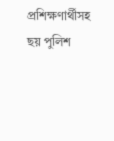প্রশিক্ষণার্থীসহ ছয় পুলিশ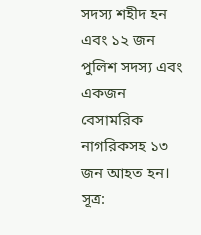সদস্য শহীদ হন এবং ১২ জন পুলিশ সদস্য এবং একজন বেসামরিক নাগরিকসহ ১৩ জন আহত হন।
সূত্র: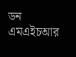ডন
এমএইচআর